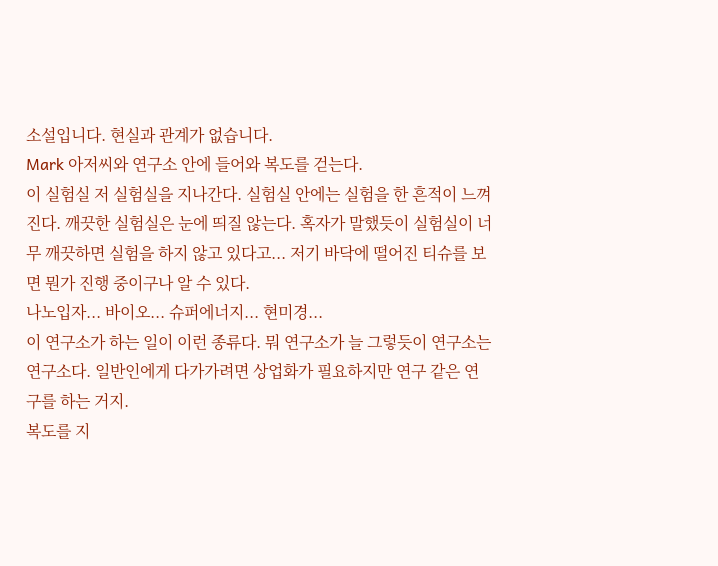소설입니다. 현실과 관계가 없습니다.
Mark 아저씨와 연구소 안에 들어와 복도를 걷는다.
이 실험실 저 실험실을 지나간다. 실험실 안에는 실험을 한 흔적이 느껴진다. 깨끗한 실험실은 눈에 띄질 않는다. 혹자가 말했듯이 실험실이 너무 깨끗하면 실험을 하지 않고 있다고... 저기 바닥에 떨어진 티슈를 보면 뭔가 진행 중이구나 알 수 있다.
나노입자... 바이오... 슈퍼에너지... 현미경...
이 연구소가 하는 일이 이런 종류다. 뭐 연구소가 늘 그렇듯이 연구소는 연구소다. 일반인에게 다가가려면 상업화가 필요하지만 연구 같은 연구를 하는 거지.
복도를 지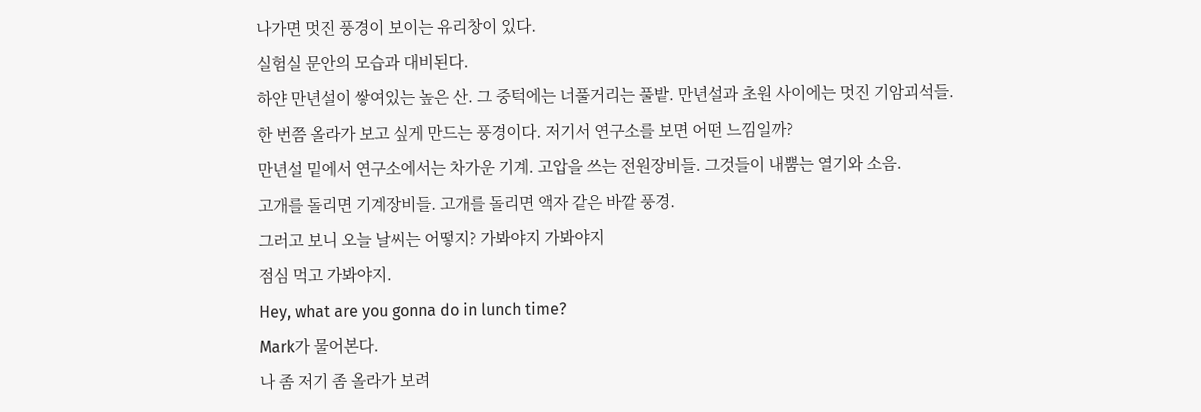나가면 멋진 풍경이 보이는 유리창이 있다.
실험실 문안의 모습과 대비된다.
하얀 만년설이 쌓여있는 높은 산. 그 중턱에는 너풀거리는 풀밭. 만년설과 초원 사이에는 멋진 기암괴석들.
한 번쯤 올라가 보고 싶게 만드는 풍경이다. 저기서 연구소를 보면 어떤 느낌일까?
만년설 밑에서 연구소에서는 차가운 기계. 고압을 쓰는 전원장비들. 그것들이 내뿜는 열기와 소음.
고개를 돌리면 기계장비들. 고개를 돌리면 액자 같은 바깥 풍경.
그러고 보니 오늘 날씨는 어떻지? 가봐야지 가봐야지
점심 먹고 가봐야지.
Hey, what are you gonna do in lunch time?
Mark가 물어본다.
나 좀 저기 좀 올라가 보려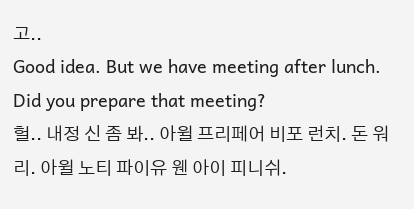고..
Good idea. But we have meeting after lunch. Did you prepare that meeting?
헐.. 내정 신 좀 봐.. 아윌 프리페어 비포 런치. 돈 워리. 아윌 노티 파이유 웬 아이 피니쉬.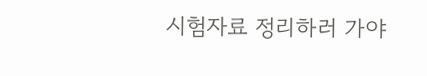시험자료 정리하러 가야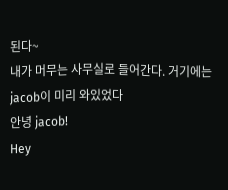된다~
내가 머무는 사무실로 들어간다. 거기에는 jacob이 미리 와있었다
안녕 jacob!
Hey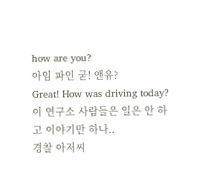how are you?
아임 파인 굳! 앤유?
Great! How was driving today?
이 연구소 사람들은 일은 안 하고 이야기만 하나..
경찰 아저씨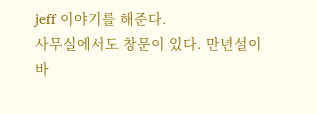jeff 이야기를 해준다.
사무실에서도 창문이 있다. 만년설이 바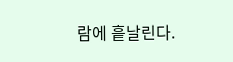람에 흩날린다.